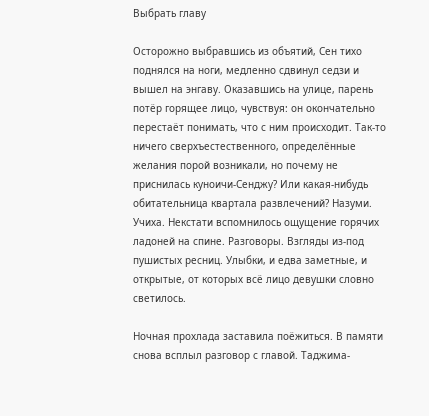Выбрать главу

Осторожно выбравшись из объятий, Сен тихо поднялся на ноги, медленно сдвинул седзи и вышел на энгаву. Оказавшись на улице, парень потёр горящее лицо, чувствуя: он окончательно перестаёт понимать, что с ним происходит. Так-то ничего сверхъестественного, определённые желания порой возникали, но почему не приснилась куноичи-Сенджу? Или какая-нибудь обитательница квартала развлечений? Назуми. Учиха. Некстати вспомнилось ощущение горячих ладоней на спине. Разговоры. Взгляды из-под пушистых ресниц. Улыбки, и едва заметные, и открытые, от которых всё лицо девушки словно светилось.

Ночная прохлада заставила поёжиться. В памяти снова всплыл разговор с главой. Таджима-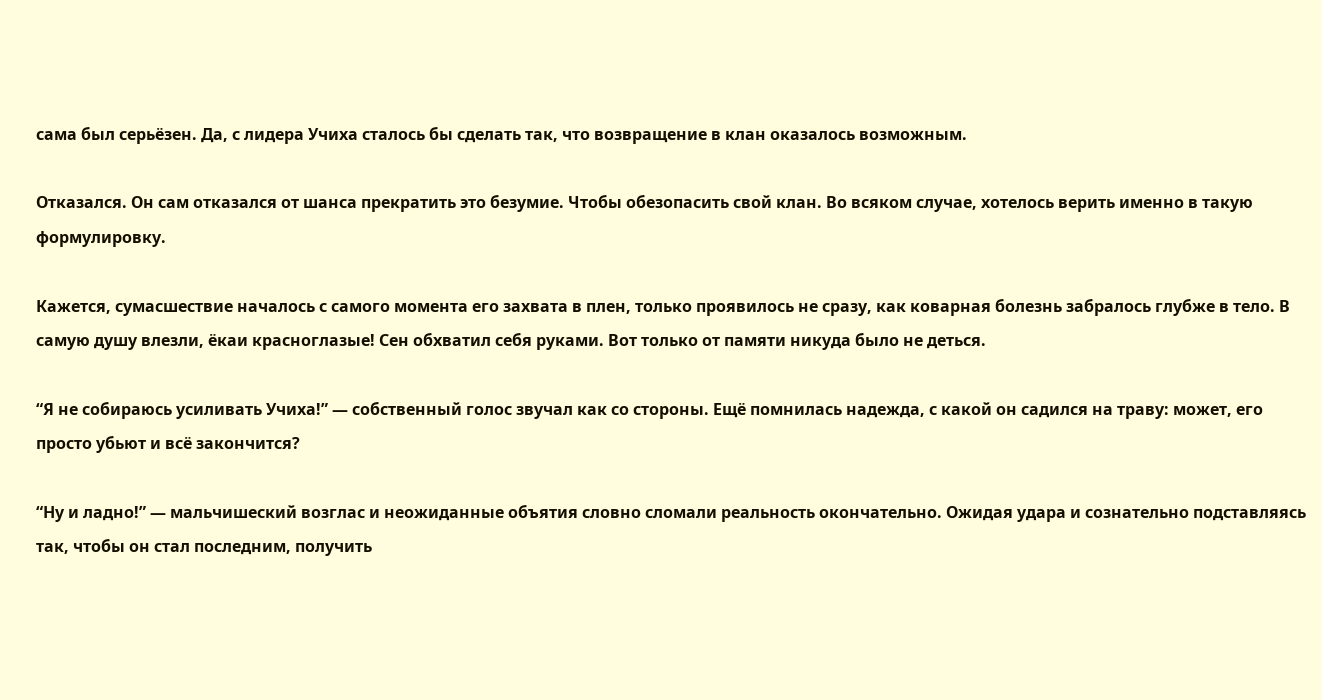сама был серьёзен. Да, с лидера Учиха сталось бы сделать так, что возвращение в клан оказалось возможным.

Отказался. Он сам отказался от шанса прекратить это безумие. Чтобы обезопасить свой клан. Во всяком случае, хотелось верить именно в такую формулировку.

Кажется, сумасшествие началось с самого момента его захвата в плен, только проявилось не сразу, как коварная болезнь забралось глубже в тело. В самую душу влезли, ёкаи красноглазые! Сен обхватил себя руками. Вот только от памяти никуда было не деться.

“Я не собираюсь усиливать Учиха!” — собственный голос звучал как со стороны. Ещё помнилась надежда, с какой он садился на траву: может, его просто убьют и всё закончится?

“Ну и ладно!” — мальчишеский возглас и неожиданные объятия словно сломали реальность окончательно. Ожидая удара и сознательно подставляясь так, чтобы он стал последним, получить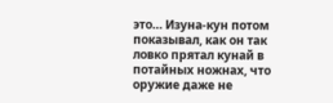это… Изуна-кун потом показывал, как он так ловко прятал кунай в потайных ножнах, что оружие даже не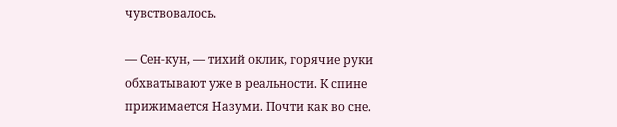чувствовалось.

— Сен-кун, — тихий оклик, горячие руки обхватывают уже в реальности. К спине прижимается Назуми. Почти как во сне.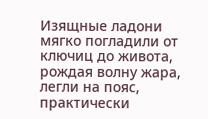Изящные ладони мягко погладили от ключиц до живота, рождая волну жара, легли на пояс, практически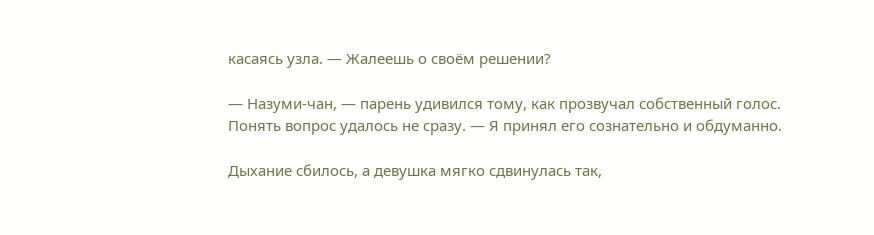касаясь узла. — Жалеешь о своём решении?

— Назуми-чан, — парень удивился тому, как прозвучал собственный голос. Понять вопрос удалось не сразу. — Я принял его сознательно и обдуманно.

Дыхание сбилось, а девушка мягко сдвинулась так,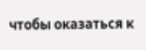чтобы оказаться к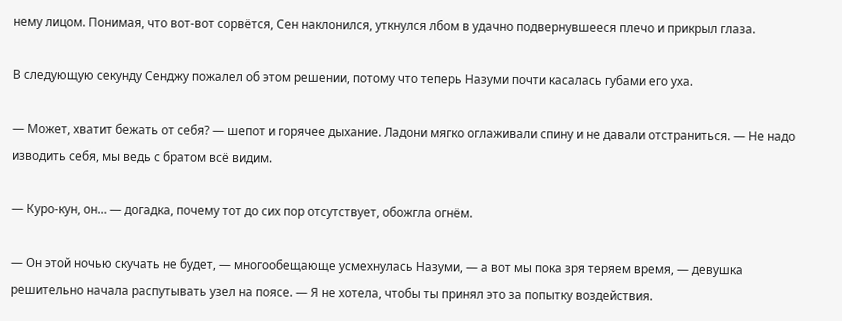нему лицом. Понимая, что вот-вот сорвётся, Сен наклонился, уткнулся лбом в удачно подвернувшееся плечо и прикрыл глаза.

В следующую секунду Сенджу пожалел об этом решении, потому что теперь Назуми почти касалась губами его уха.

— Может, хватит бежать от себя? — шепот и горячее дыхание. Ладони мягко оглаживали спину и не давали отстраниться. — Не надо изводить себя, мы ведь с братом всё видим.

— Куро-кун, он… — догадка, почему тот до сих пор отсутствует, обожгла огнём.

— Он этой ночью скучать не будет, — многообещающе усмехнулась Назуми, — а вот мы пока зря теряем время, — девушка решительно начала распутывать узел на поясе. — Я не хотела, чтобы ты принял это за попытку воздействия.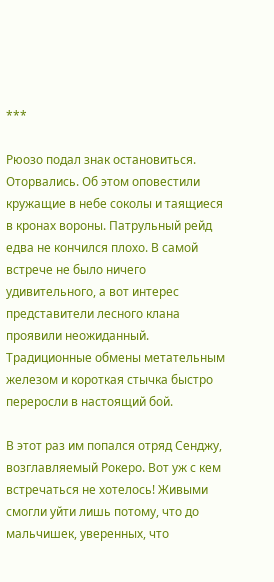***

Рюозо подал знак остановиться. Оторвались. Об этом оповестили кружащие в небе соколы и таящиеся в кронах вороны. Патрульный рейд едва не кончился плохо. В самой встрече не было ничего удивительного, а вот интерес представители лесного клана проявили неожиданный. Традиционные обмены метательным железом и короткая стычка быстро переросли в настоящий бой.

В этот раз им попался отряд Сенджу, возглавляемый Рокеро. Вот уж с кем встречаться не хотелось! Живыми смогли уйти лишь потому, что до мальчишек, уверенных, что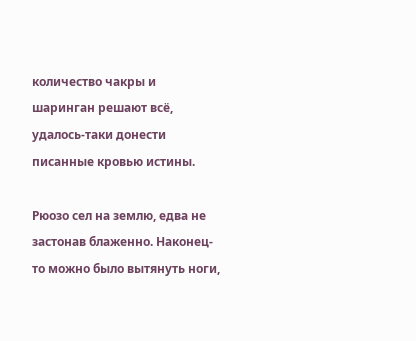количество чакры и шаринган решают всё, удалось-таки донести писанные кровью истины.

Рюозо сел на землю, едва не застонав блаженно. Наконец-то можно было вытянуть ноги,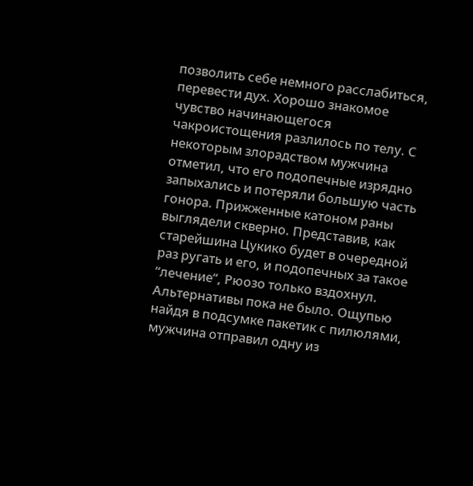позволить себе немного расслабиться, перевести дух. Хорошо знакомое чувство начинающегося чакроистощения разлилось по телу. С некоторым злорадством мужчина отметил, что его подопечные изрядно запыхались и потеряли большую часть гонора. Прижженные катоном раны выглядели скверно. Представив, как старейшина Цукико будет в очередной раз ругать и его, и подопечных за такое “лечение”, Рюозо только вздохнул. Альтернативы пока не было. Ощупью найдя в подсумке пакетик с пилюлями, мужчина отправил одну из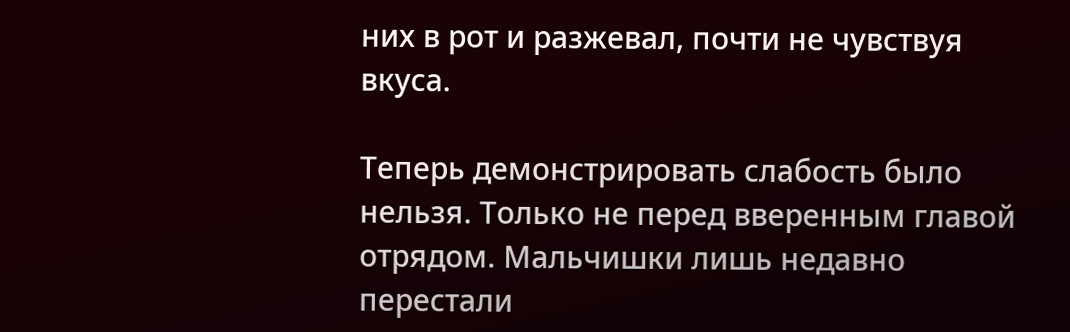них в рот и разжевал, почти не чувствуя вкуса.

Теперь демонстрировать слабость было нельзя. Только не перед вверенным главой отрядом. Мальчишки лишь недавно перестали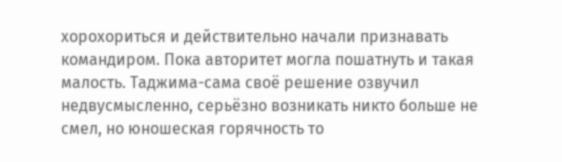хорохориться и действительно начали признавать командиром. Пока авторитет могла пошатнуть и такая малость. Таджима-сама своё решение озвучил недвусмысленно, серьёзно возникать никто больше не смел, но юношеская горячность то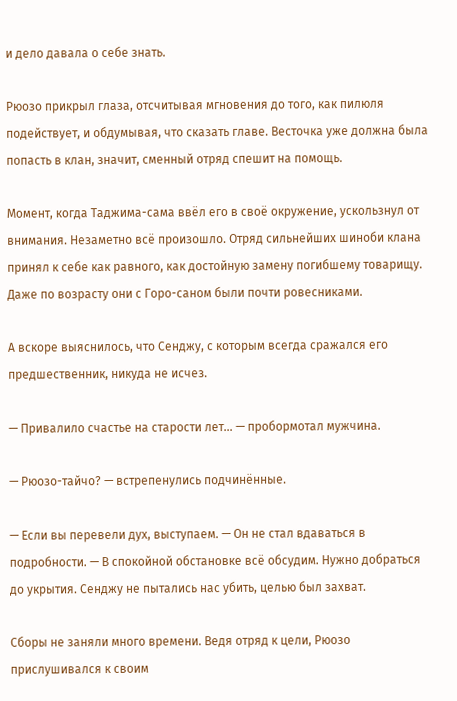и дело давала о себе знать.

Рюозо прикрыл глаза, отсчитывая мгновения до того, как пилюля подействует, и обдумывая, что сказать главе. Весточка уже должна была попасть в клан, значит, сменный отряд спешит на помощь.

Момент, когда Таджима-сама ввёл его в своё окружение, ускользнул от внимания. Незаметно всё произошло. Отряд сильнейших шиноби клана принял к себе как равного, как достойную замену погибшему товарищу. Даже по возрасту они с Горо-саном были почти ровесниками.

А вскоре выяснилось, что Сенджу, с которым всегда сражался его предшественник, никуда не исчез.

— Привалило счастье на старости лет… — пробормотал мужчина.

— Рюозо-тайчо? — встрепенулись подчинённые.

— Если вы перевели дух, выступаем. — Он не стал вдаваться в подробности. — В спокойной обстановке всё обсудим. Нужно добраться до укрытия. Сенджу не пытались нас убить, целью был захват.

Сборы не заняли много времени. Ведя отряд к цели, Рюозо прислушивался к своим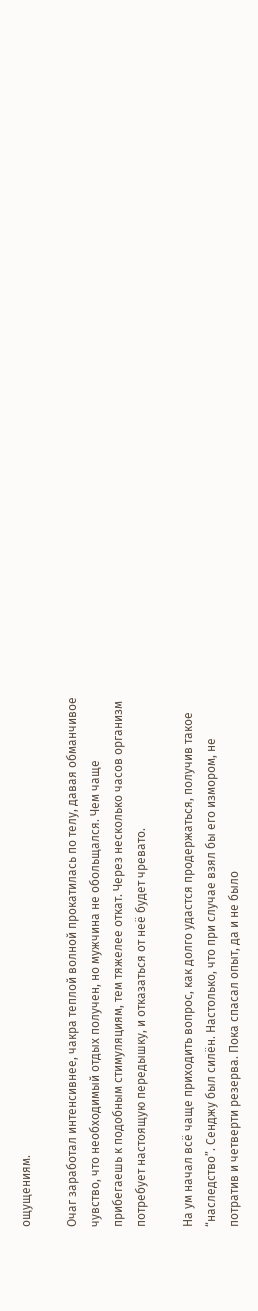ощущениям.

Очаг заработал интенсивнее, чакра теплой волной прокатилась по телу, давая обманчивое чувство, что необходимый отдых получен, но мужчина не обольщался. Чем чаще прибегаешь к подобным стимуляциям, тем тяжелее откат. Через несколько часов организм потребует настоящую передышку, и отказаться от неё будет чревато.

На ум начал всё чаще приходить вопрос, как долго удастся продержаться, получив такое “наследство”. Сенджу был силён. Настолько, что при случае взял бы его измором, не потратив и четверти резерва. Пока спасал опыт, да и не было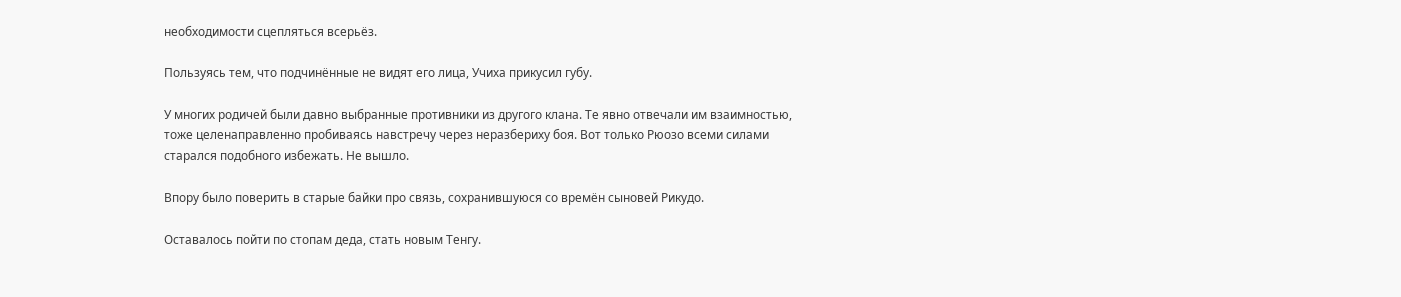необходимости сцепляться всерьёз.

Пользуясь тем, что подчинённые не видят его лица, Учиха прикусил губу.

У многих родичей были давно выбранные противники из другого клана. Те явно отвечали им взаимностью, тоже целенаправленно пробиваясь навстречу через неразбериху боя. Вот только Рюозо всеми силами старался подобного избежать. Не вышло.

Впору было поверить в старые байки про связь, сохранившуюся со времён сыновей Рикудо.

Оставалось пойти по стопам деда, стать новым Тенгу.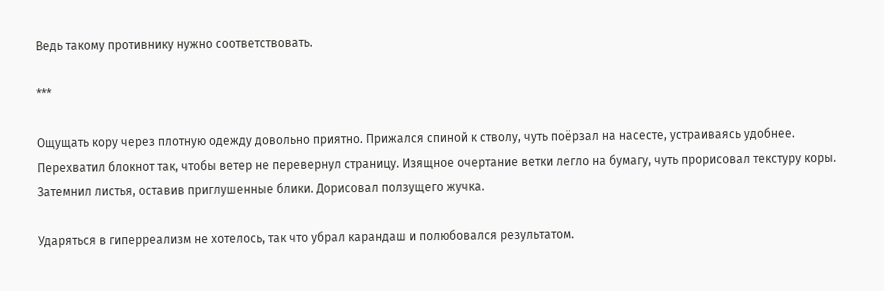Ведь такому противнику нужно соответствовать.

***

Ощущать кору через плотную одежду довольно приятно. Прижался спиной к стволу, чуть поёрзал на насесте, устраиваясь удобнее. Перехватил блокнот так, чтобы ветер не перевернул страницу. Изящное очертание ветки легло на бумагу, чуть прорисовал текстуру коры. Затемнил листья, оставив приглушенные блики. Дорисовал ползущего жучка.

Ударяться в гиперреализм не хотелось, так что убрал карандаш и полюбовался результатом.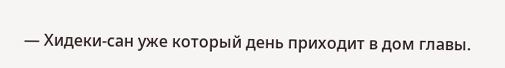— Хидеки-сан уже который день приходит в дом главы.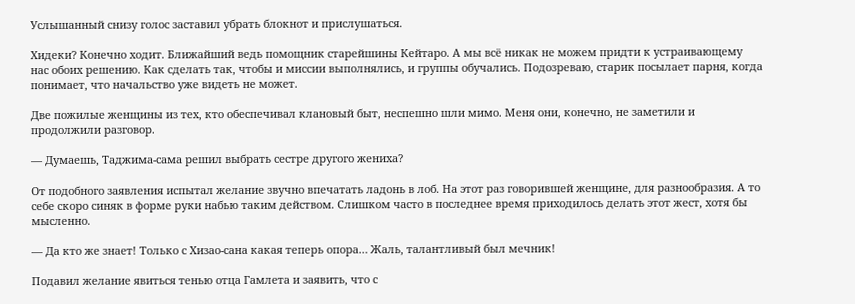Услышанный снизу голос заставил убрать блокнот и прислушаться.

Хидеки? Конечно ходит. Ближайший ведь помощник старейшины Кейтаро. А мы всё никак не можем придти к устраивающему нас обоих решению. Как сделать так, чтобы и миссии выполнялись, и группы обучались. Подозреваю, старик посылает парня, когда понимает, что начальство уже видеть не может.

Две пожилые женщины из тех, кто обеспечивал клановый быт, неспешно шли мимо. Меня они, конечно, не заметили и продолжили разговор.

— Думаешь, Таджима-сама решил выбрать сестре другого жениха?

От подобного заявления испытал желание звучно впечатать ладонь в лоб. На этот раз говорившей женщине, для разнообразия. А то себе скоро синяк в форме руки набью таким действом. Слишком часто в последнее время приходилось делать этот жест, хотя бы мысленно.

— Да кто же знает! Только с Хизао-сана какая теперь опора… Жаль, талантливый был мечник!

Подавил желание явиться тенью отца Гамлета и заявить, что с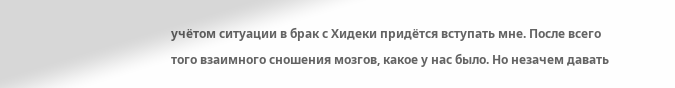учётом ситуации в брак с Хидеки придётся вступать мне. После всего того взаимного сношения мозгов, какое у нас было. Но незачем давать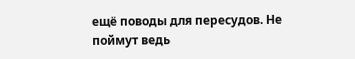ещё поводы для пересудов. Не поймут ведь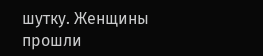шутку. Женщины прошли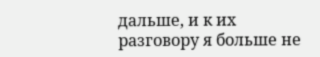дальше, и к их разговору я больше не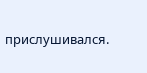прислушивался.